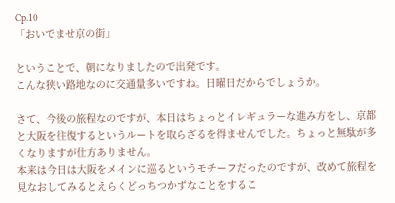Cp.10
「おいでませ京の街」

ということで、朝になりましたので出発です。
こんな狭い路地なのに交通量多いですね。日曜日だからでしょうか。

さて、今後の旅程なのですが、本日はちょっとイレギュラーな進み方をし、京都と大阪を往復するというルートを取らざるを得ませんでした。ちょっと無駄が多くなりますが仕方ありません。
本来は今日は大阪をメインに巡るというモチーフだったのですが、改めて旅程を見なおしてみるとえらくどっちつかずなことをするこ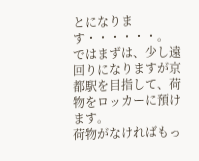とになります・・・・・・。
ではまずは、少し遠回りになりますが京都駅を目指して、荷物をロッカーに預けます。
荷物がなければもっ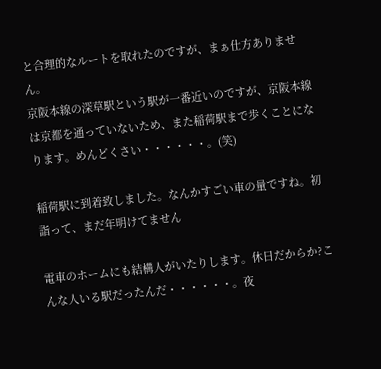と合理的なルートを取れたのですが、まぁ仕方ありません。
京阪本線の深草駅という駅が一番近いのですが、京阪本線は京都を通っていないため、また稲荷駅まで歩くことになります。めんどくさい・・・・・・。(笑)

稲荷駅に到着致しました。なんかすごい車の量ですね。初詣って、まだ年明けてません

電車のホームにも結構人がいたりします。休日だからか?こんな人いる駅だったんだ・・・・・・。夜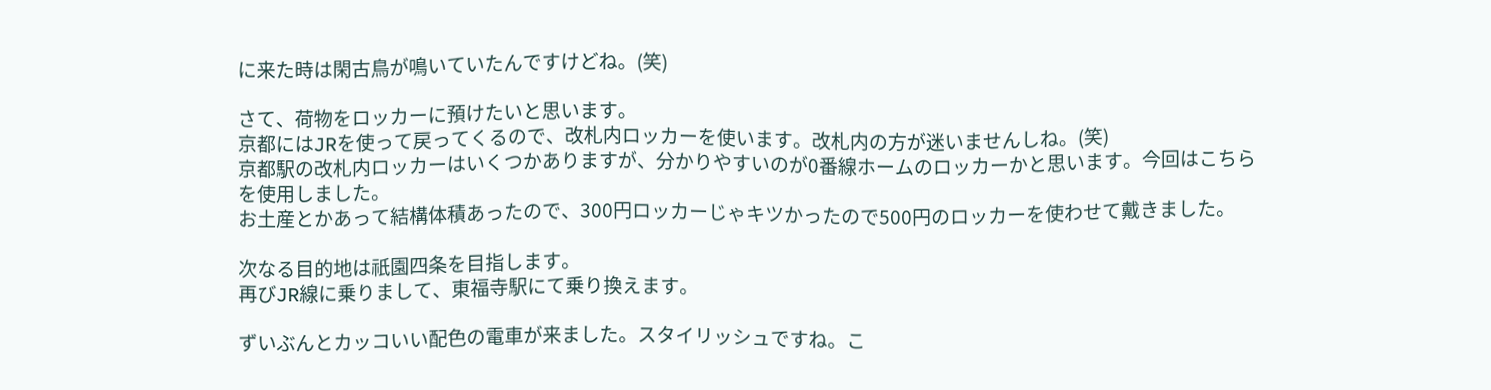に来た時は閑古鳥が鳴いていたんですけどね。(笑)

さて、荷物をロッカーに預けたいと思います。
京都にはJRを使って戻ってくるので、改札内ロッカーを使います。改札内の方が迷いませんしね。(笑)
京都駅の改札内ロッカーはいくつかありますが、分かりやすいのが0番線ホームのロッカーかと思います。今回はこちらを使用しました。
お土産とかあって結構体積あったので、300円ロッカーじゃキツかったので500円のロッカーを使わせて戴きました。

次なる目的地は祇園四条を目指します。
再びJR線に乗りまして、東福寺駅にて乗り換えます。

ずいぶんとカッコいい配色の電車が来ました。スタイリッシュですね。こ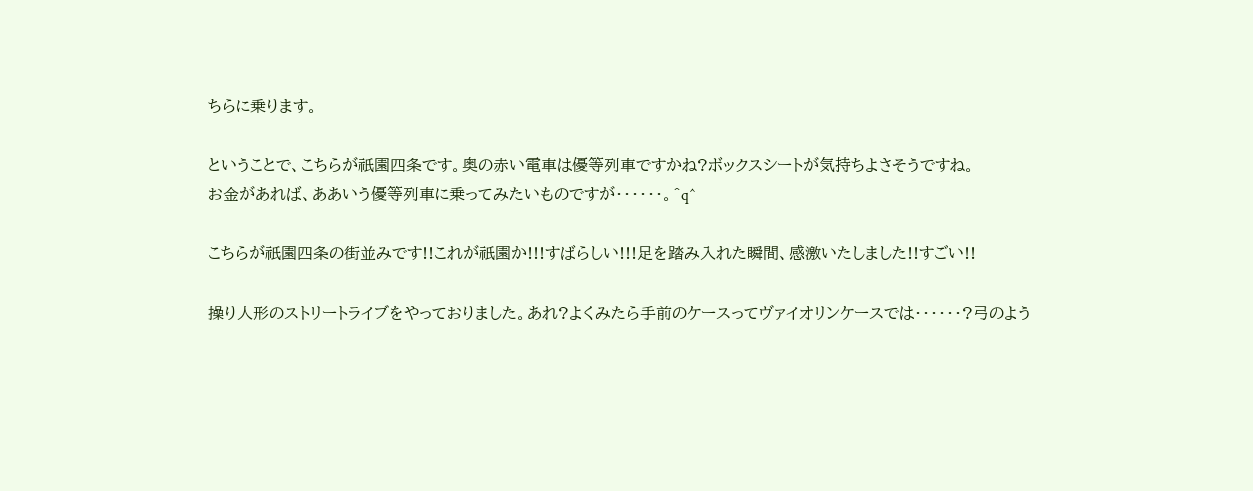ちらに乗ります。

ということで、こちらが祇園四条です。奥の赤い電車は優等列車ですかね?ボックスシートが気持ちよさそうですね。
お金があれば、ああいう優等列車に乗ってみたいものですが・・・・・・。^q^

こちらが祇園四条の街並みです!!これが祇園か!!!すばらしい!!!足を踏み入れた瞬間、感激いたしました!!すごい!!

操り人形のストリートライブをやっておりました。あれ?よくみたら手前のケースってヴァイオリンケースでは・・・・・・?弓のよう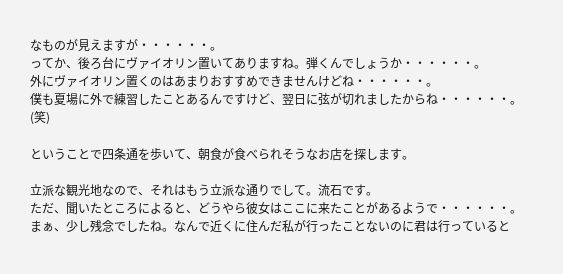なものが見えますが・・・・・・。
ってか、後ろ台にヴァイオリン置いてありますね。弾くんでしょうか・・・・・・。
外にヴァイオリン置くのはあまりおすすめできませんけどね・・・・・・。
僕も夏場に外で練習したことあるんですけど、翌日に弦が切れましたからね・・・・・・。(笑)

ということで四条通を歩いて、朝食が食べられそうなお店を探します。

立派な観光地なので、それはもう立派な通りでして。流石です。
ただ、聞いたところによると、どうやら彼女はここに来たことがあるようで・・・・・・。
まぁ、少し残念でしたね。なんで近くに住んだ私が行ったことないのに君は行っていると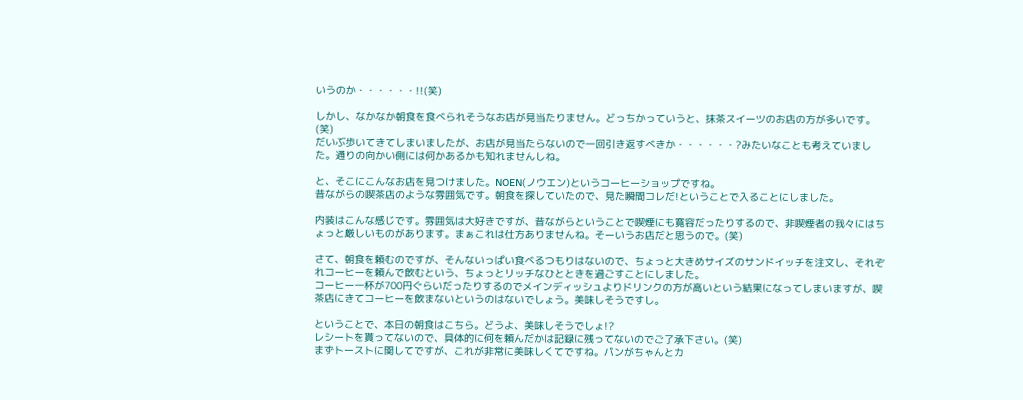いうのか・・・・・・!!(笑)

しかし、なかなか朝食を食べられそうなお店が見当たりません。どっちかっていうと、抹茶スイーツのお店の方が多いです。(笑)
だいぶ歩いてきてしまいましたが、お店が見当たらないので一回引き返すべきか・・・・・・?みたいなことも考えていました。通りの向かい側には何かあるかも知れませんしね。

と、そこにこんなお店を見つけました。NOEN(ノウエン)というコーヒーショップですね。
昔ながらの喫茶店のような雰囲気です。朝食を探していたので、見た瞬間コレだ!ということで入ることにしました。

内装はこんな感じです。雰囲気は大好きですが、昔ながらということで喫煙にも寛容だったりするので、非喫煙者の我々にはちょっと厳しいものがあります。まぁこれは仕方ありませんね。そーいうお店だと思うので。(笑)

さて、朝食を頼むのですが、そんないっぱい食べるつもりはないので、ちょっと大きめサイズのサンドイッチを注文し、それぞれコーヒーを頼んで飲むという、ちょっとリッチなひとときを過ごすことにしました。
コーヒー一杯が700円ぐらいだったりするのでメインディッシュよりドリンクの方が高いという結果になってしまいますが、喫茶店にきてコーヒーを飲まないというのはないでしょう。美味しそうですし。

ということで、本日の朝食はこちら。どうよ、美味しそうでしょ!?
レシートを貰ってないので、具体的に何を頼んだかは記録に残ってないのでご了承下さい。(笑)
まずトーストに関してですが、これが非常に美味しくてですね。パンがちゃんとカ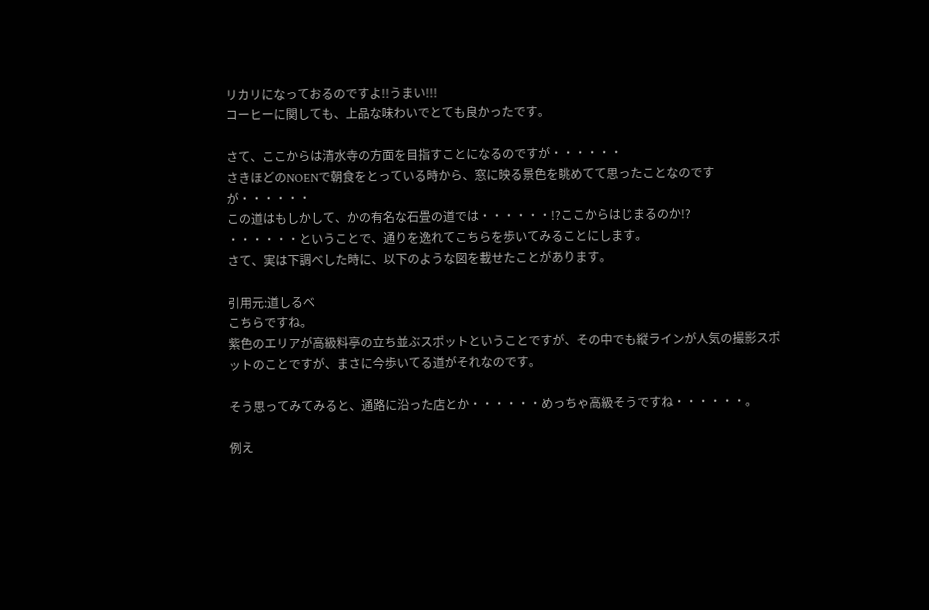リカリになっておるのですよ!!うまい!!!
コーヒーに関しても、上品な味わいでとても良かったです。

さて、ここからは清水寺の方面を目指すことになるのですが・・・・・・
さきほどのNOENで朝食をとっている時から、窓に映る景色を眺めてて思ったことなのですが・・・・・・
この道はもしかして、かの有名な石畳の道では・・・・・・!?ここからはじまるのか!?
・・・・・・ということで、通りを逸れてこちらを歩いてみることにします。
さて、実は下調べした時に、以下のような図を載せたことがあります。

引用元:道しるべ
こちらですね。
紫色のエリアが高級料亭の立ち並ぶスポットということですが、その中でも縦ラインが人気の撮影スポットのことですが、まさに今歩いてる道がそれなのです。

そう思ってみてみると、通路に沿った店とか・・・・・・めっちゃ高級そうですね・・・・・・。

例え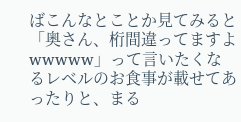ばこんなとことか見てみると「奥さん、桁間違ってますよwwwww」って言いたくなるレベルのお食事が載せてあったりと、まる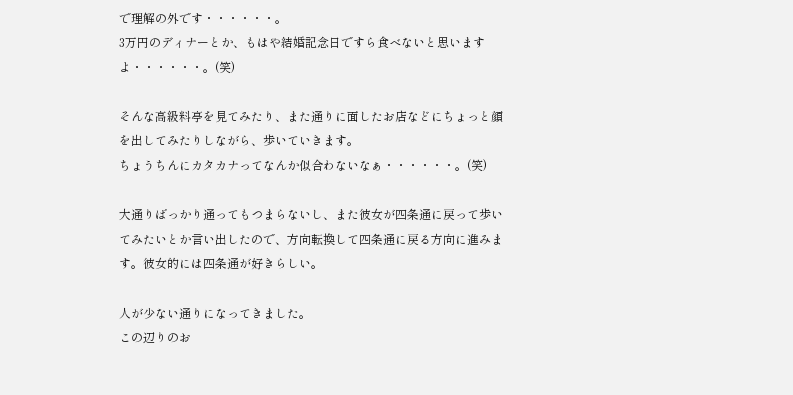で理解の外です・・・・・・。
3万円のディナーとか、もはや結婚記念日ですら食べないと思いますよ・・・・・・。(笑)

そんな高級料亭を見てみたり、また通りに面したお店などにちょっと顔を出してみたりしながら、歩いていきます。
ちょうちんにカタカナってなんか似合わないなぁ・・・・・・。(笑)

大通りばっかり通ってもつまらないし、また彼女が四条通に戻って歩いてみたいとか言い出したので、方向転換して四条通に戻る方向に進みます。彼女的には四条通が好きらしい。

人が少ない通りになってきました。
この辺りのお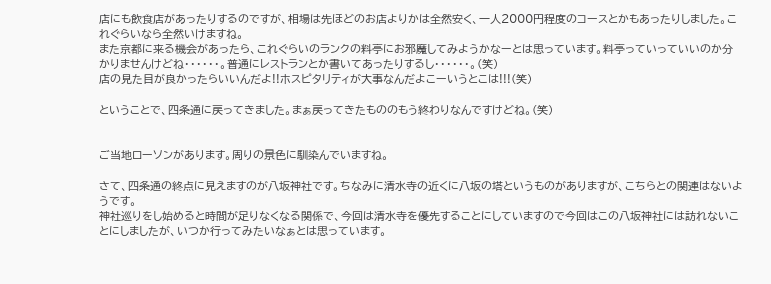店にも飲食店があったりするのですが、相場は先ほどのお店よりかは全然安く、一人2000円程度のコースとかもあったりしました。これぐらいなら全然いけますね。
また京都に来る機会があったら、これぐらいのランクの料亭にお邪魔してみようかなーとは思っています。料亭っていっていいのか分かりませんけどね・・・・・・。普通にレストランとか書いてあったりするし・・・・・・。(笑)
店の見た目が良かったらいいんだよ!!ホスピタリティが大事なんだよこーいうとこは!!!(笑)

ということで、四条通に戻ってきました。まぁ戻ってきたもののもう終わりなんですけどね。(笑)


ご当地ローソンがあります。周りの景色に馴染んでいますね。

さて、四条通の終点に見えますのが八坂神社です。ちなみに清水寺の近くに八坂の塔というものがありますが、こちらとの関連はないようです。
神社巡りをし始めると時間が足りなくなる関係で、今回は清水寺を優先することにしていますので今回はこの八坂神社には訪れないことにしましたが、いつか行ってみたいなぁとは思っています。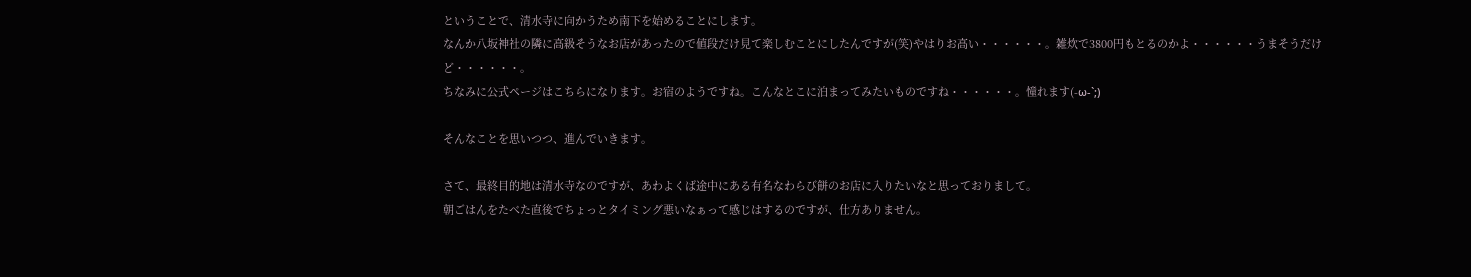ということで、清水寺に向かうため南下を始めることにします。
なんか八坂神社の隣に高級そうなお店があったので値段だけ見て楽しむことにしたんですが(笑)やはりお高い・・・・・・。雑炊で3800円もとるのかよ・・・・・・うまそうだけど・・・・・・。
ちなみに公式ページはこちらになります。お宿のようですね。こんなとこに泊まってみたいものですね・・・・・・。憧れます(-ω-`;)

そんなことを思いつつ、進んでいきます。

さて、最終目的地は清水寺なのですが、あわよくば途中にある有名なわらび餅のお店に入りたいなと思っておりまして。
朝ごはんをたべた直後でちょっとタイミング悪いなぁって感じはするのですが、仕方ありません。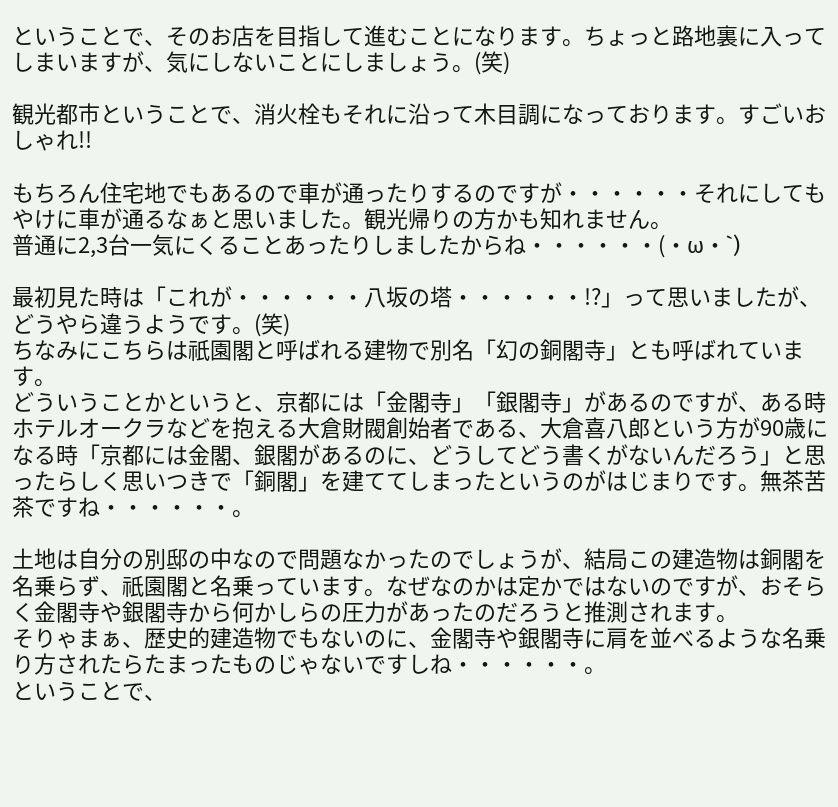ということで、そのお店を目指して進むことになります。ちょっと路地裏に入ってしまいますが、気にしないことにしましょう。(笑)

観光都市ということで、消火栓もそれに沿って木目調になっております。すごいおしゃれ!!

もちろん住宅地でもあるので車が通ったりするのですが・・・・・・それにしてもやけに車が通るなぁと思いました。観光帰りの方かも知れません。
普通に2,3台一気にくることあったりしましたからね・・・・・・(・ω・`)

最初見た時は「これが・・・・・・八坂の塔・・・・・・!?」って思いましたが、どうやら違うようです。(笑)
ちなみにこちらは祇園閣と呼ばれる建物で別名「幻の銅閣寺」とも呼ばれています。
どういうことかというと、京都には「金閣寺」「銀閣寺」があるのですが、ある時ホテルオークラなどを抱える大倉財閥創始者である、大倉喜八郎という方が90歳になる時「京都には金閣、銀閣があるのに、どうしてどう書くがないんだろう」と思ったらしく思いつきで「銅閣」を建ててしまったというのがはじまりです。無茶苦茶ですね・・・・・・。

土地は自分の別邸の中なので問題なかったのでしょうが、結局この建造物は銅閣を名乗らず、祇園閣と名乗っています。なぜなのかは定かではないのですが、おそらく金閣寺や銀閣寺から何かしらの圧力があったのだろうと推測されます。
そりゃまぁ、歴史的建造物でもないのに、金閣寺や銀閣寺に肩を並べるような名乗り方されたらたまったものじゃないですしね・・・・・・。
ということで、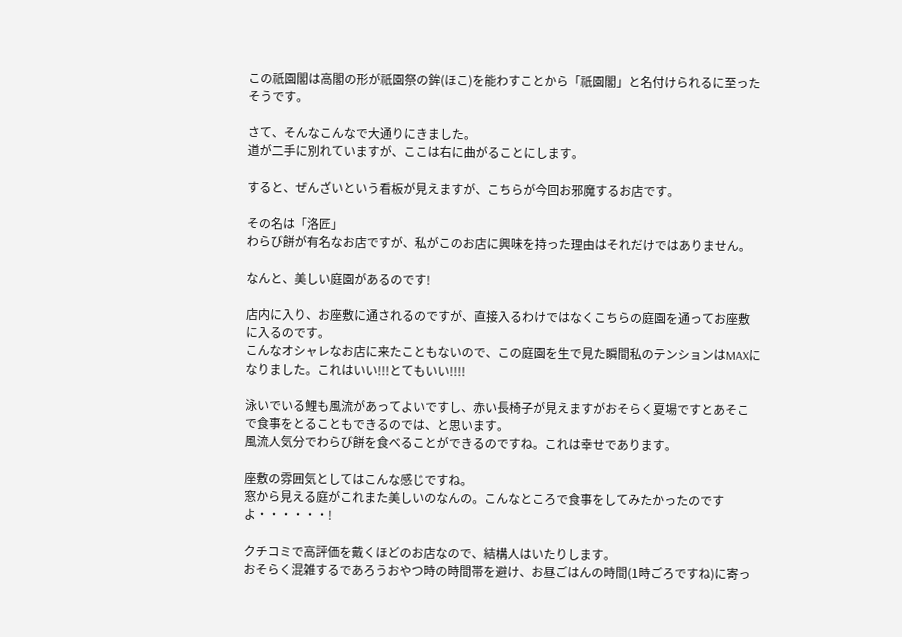この祇園閣は高閣の形が祇園祭の鉾(ほこ)を能わすことから「祇園閣」と名付けられるに至ったそうです。

さて、そんなこんなで大通りにきました。
道が二手に別れていますが、ここは右に曲がることにします。

すると、ぜんざいという看板が見えますが、こちらが今回お邪魔するお店です。

その名は「洛匠」
わらび餅が有名なお店ですが、私がこのお店に興味を持った理由はそれだけではありません。

なんと、美しい庭園があるのです!

店内に入り、お座敷に通されるのですが、直接入るわけではなくこちらの庭園を通ってお座敷に入るのです。
こんなオシャレなお店に来たこともないので、この庭園を生で見た瞬間私のテンションはMAXになりました。これはいい!!!とてもいい!!!!

泳いでいる鯉も風流があってよいですし、赤い長椅子が見えますがおそらく夏場ですとあそこで食事をとることもできるのでは、と思います。
風流人気分でわらび餅を食べることができるのですね。これは幸せであります。

座敷の雰囲気としてはこんな感じですね。
窓から見える庭がこれまた美しいのなんの。こんなところで食事をしてみたかったのですよ・・・・・・!

クチコミで高評価を戴くほどのお店なので、結構人はいたりします。
おそらく混雑するであろうおやつ時の時間帯を避け、お昼ごはんの時間(1時ごろですね)に寄っ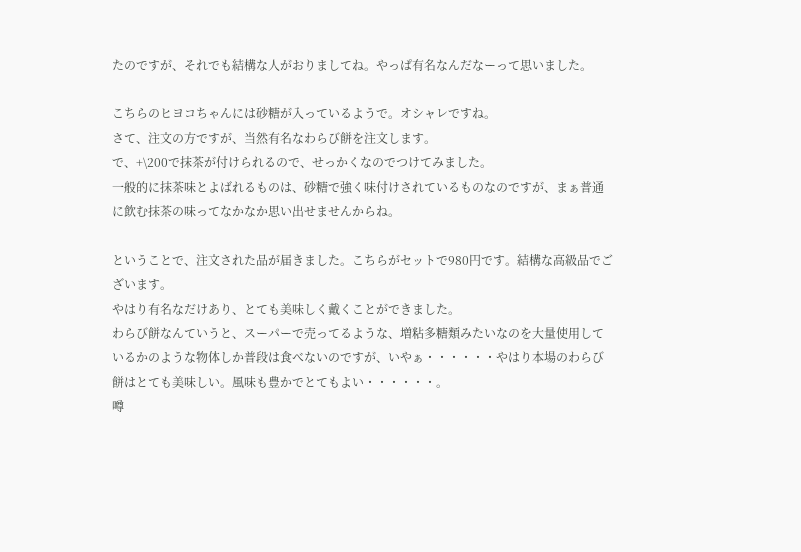たのですが、それでも結構な人がおりましてね。やっぱ有名なんだなーって思いました。

こちらのヒヨコちゃんには砂糖が入っているようで。オシャレですね。
さて、注文の方ですが、当然有名なわらび餅を注文します。
で、+\200で抹茶が付けられるので、せっかくなのでつけてみました。
一般的に抹茶味とよばれるものは、砂糖で強く味付けされているものなのですが、まぁ普通に飲む抹茶の味ってなかなか思い出せませんからね。

ということで、注文された品が届きました。こちらがセットで980円です。結構な高級品でございます。
やはり有名なだけあり、とても美味しく戴くことができました。
わらび餅なんていうと、スーパーで売ってるような、増粘多糖類みたいなのを大量使用しているかのような物体しか普段は食べないのですが、いやぁ・・・・・・やはり本場のわらび餅はとても美味しい。風味も豊かでとてもよい・・・・・・。
噂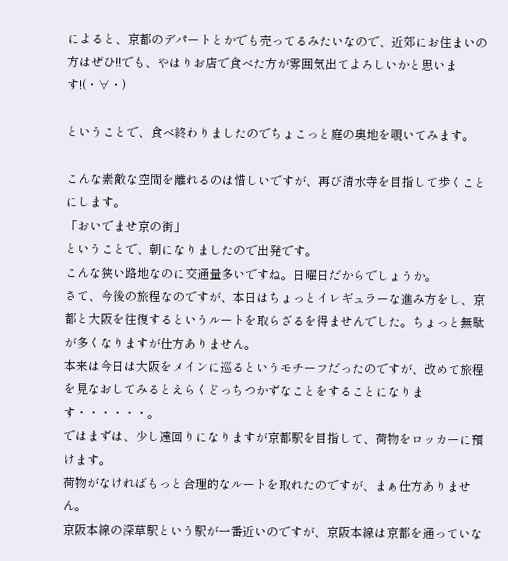によると、京都のデパートとかでも売ってるみたいなので、近郊にお住まいの方はぜひ!!でも、やはりお店で食べた方が雰囲気出てよろしいかと思います!(・∀・)

ということで、食べ終わりましたのでちょこっと庭の奥地を覗いてみます。

こんな素敵な空間を離れるのは惜しいですが、再び清水寺を目指して歩くことにします。
「おいでませ京の街」
ということで、朝になりましたので出発です。
こんな狭い路地なのに交通量多いですね。日曜日だからでしょうか。
さて、今後の旅程なのですが、本日はちょっとイレギュラーな進み方をし、京都と大阪を往復するというルートを取らざるを得ませんでした。ちょっと無駄が多くなりますが仕方ありません。
本来は今日は大阪をメインに巡るというモチーフだったのですが、改めて旅程を見なおしてみるとえらくどっちつかずなことをすることになります・・・・・・。
ではまずは、少し遠回りになりますが京都駅を目指して、荷物をロッカーに預けます。
荷物がなければもっと合理的なルートを取れたのですが、まぁ仕方ありません。
京阪本線の深草駅という駅が一番近いのですが、京阪本線は京都を通っていな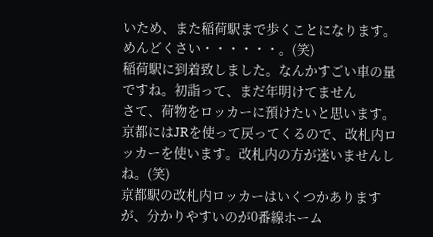いため、また稲荷駅まで歩くことになります。めんどくさい・・・・・・。(笑)
稲荷駅に到着致しました。なんかすごい車の量ですね。初詣って、まだ年明けてません
さて、荷物をロッカーに預けたいと思います。
京都にはJRを使って戻ってくるので、改札内ロッカーを使います。改札内の方が迷いませんしね。(笑)
京都駅の改札内ロッカーはいくつかありますが、分かりやすいのが0番線ホーム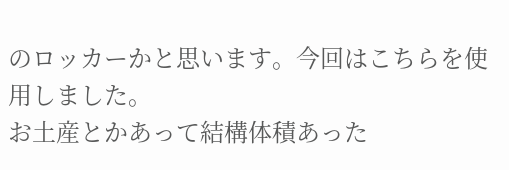のロッカーかと思います。今回はこちらを使用しました。
お土産とかあって結構体積あった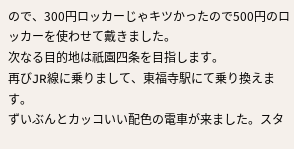ので、300円ロッカーじゃキツかったので500円のロッカーを使わせて戴きました。
次なる目的地は祇園四条を目指します。
再びJR線に乗りまして、東福寺駅にて乗り換えます。
ずいぶんとカッコいい配色の電車が来ました。スタ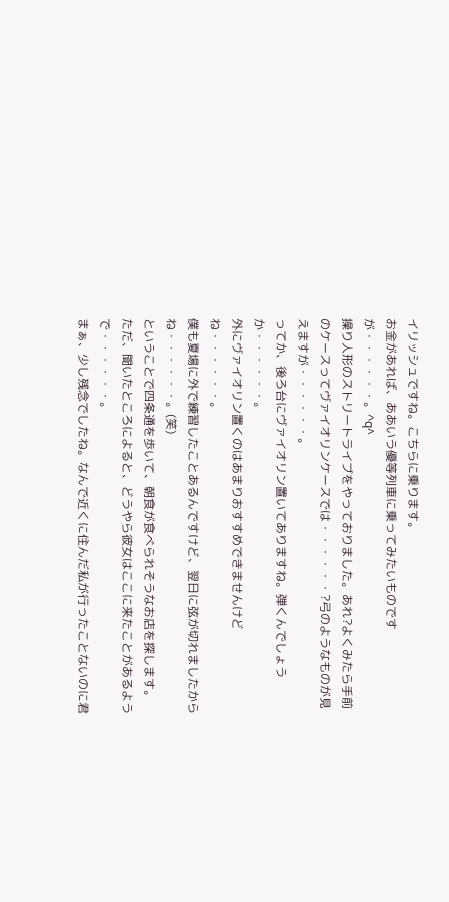イリッシュですね。こちらに乗ります。
お金があれば、ああいう優等列車に乗ってみたいものですが・・・・・・。^q^
操り人形のストリートライブをやっておりました。あれ?よくみたら手前のケースってヴァイオリンケースでは・・・・・・?弓のようなものが見えますが・・・・・・。
ってか、後ろ台にヴァイオリン置いてありますね。弾くんでしょうか・・・・・・。
外にヴァイオリン置くのはあまりおすすめできませんけどね・・・・・・。
僕も夏場に外で練習したことあるんですけど、翌日に弦が切れましたからね・・・・・・。(笑)
ということで四条通を歩いて、朝食が食べられそうなお店を探します。
ただ、聞いたところによると、どうやら彼女はここに来たことがあるようで・・・・・・。
まぁ、少し残念でしたね。なんで近くに住んだ私が行ったことないのに君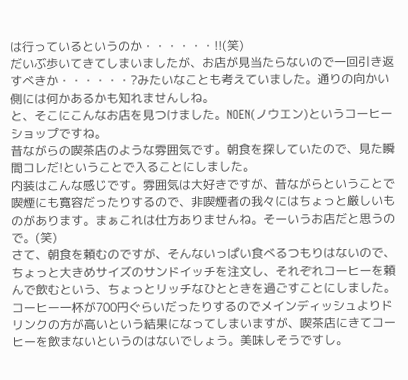は行っているというのか・・・・・・!!(笑)
だいぶ歩いてきてしまいましたが、お店が見当たらないので一回引き返すべきか・・・・・・?みたいなことも考えていました。通りの向かい側には何かあるかも知れませんしね。
と、そこにこんなお店を見つけました。NOEN(ノウエン)というコーヒーショップですね。
昔ながらの喫茶店のような雰囲気です。朝食を探していたので、見た瞬間コレだ!ということで入ることにしました。
内装はこんな感じです。雰囲気は大好きですが、昔ながらということで喫煙にも寛容だったりするので、非喫煙者の我々にはちょっと厳しいものがあります。まぁこれは仕方ありませんね。そーいうお店だと思うので。(笑)
さて、朝食を頼むのですが、そんないっぱい食べるつもりはないので、ちょっと大きめサイズのサンドイッチを注文し、それぞれコーヒーを頼んで飲むという、ちょっとリッチなひとときを過ごすことにしました。
コーヒー一杯が700円ぐらいだったりするのでメインディッシュよりドリンクの方が高いという結果になってしまいますが、喫茶店にきてコーヒーを飲まないというのはないでしょう。美味しそうですし。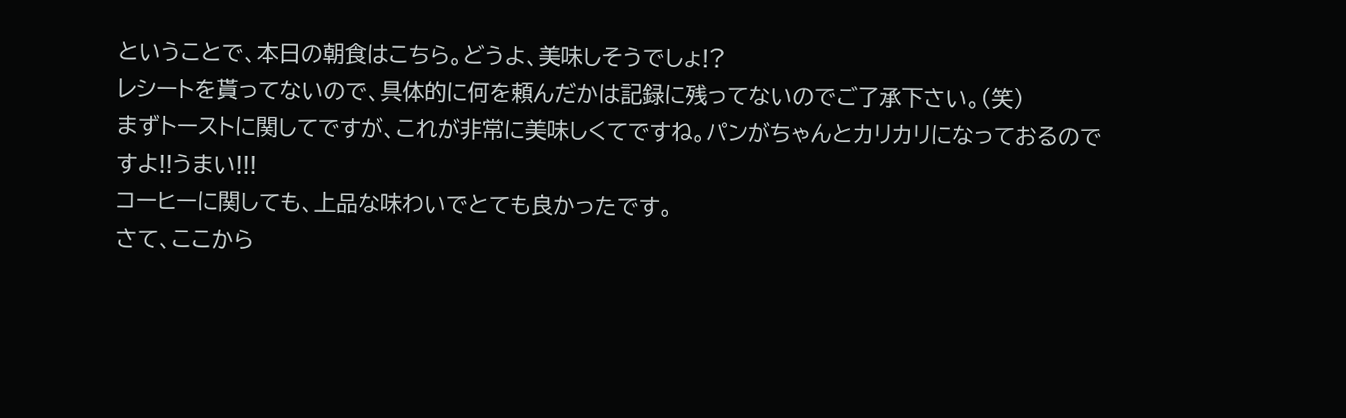ということで、本日の朝食はこちら。どうよ、美味しそうでしょ!?
レシートを貰ってないので、具体的に何を頼んだかは記録に残ってないのでご了承下さい。(笑)
まずトーストに関してですが、これが非常に美味しくてですね。パンがちゃんとカリカリになっておるのですよ!!うまい!!!
コーヒーに関しても、上品な味わいでとても良かったです。
さて、ここから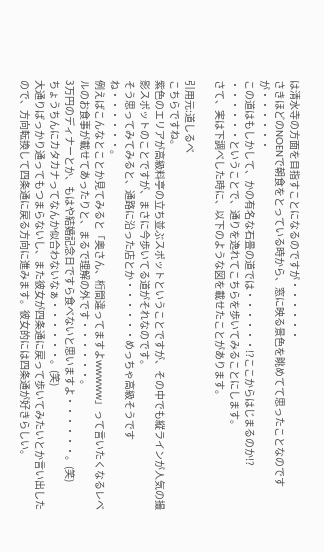は清水寺の方面を目指すことになるのですが・・・・・・
さきほどのNOENで朝食をとっている時から、窓に映る景色を眺めてて思ったことなのですが・・・・・・
この道はもしかして、かの有名な石畳の道では・・・・・・!?ここからはじまるのか!?
・・・・・・ということで、通りを逸れてこちらを歩いてみることにします。
さて、実は下調べした時に、以下のような図を載せたことがあります。

引用元:道しるべ
こちらですね。
紫色のエリアが高級料亭の立ち並ぶスポットということですが、その中でも縦ラインが人気の撮影スポットのことですが、まさに今歩いてる道がそれなのです。
そう思ってみてみると、通路に沿った店とか・・・・・・めっちゃ高級そうですね・・・・・・。
例えばこんなとことか見てみると「奥さん、桁間違ってますよwwwww」って言いたくなるレベルのお食事が載せてあったりと、まるで理解の外です・・・・・・。
3万円のディナーとか、もはや結婚記念日ですら食べないと思いますよ・・・・・・。(笑)
ちょうちんにカタカナってなんか似合わないなぁ・・・・・・。(笑)
大通りばっかり通ってもつまらないし、また彼女が四条通に戻って歩いてみたいとか言い出したので、方向転換して四条通に戻る方向に進みます。彼女的には四条通が好きらしい。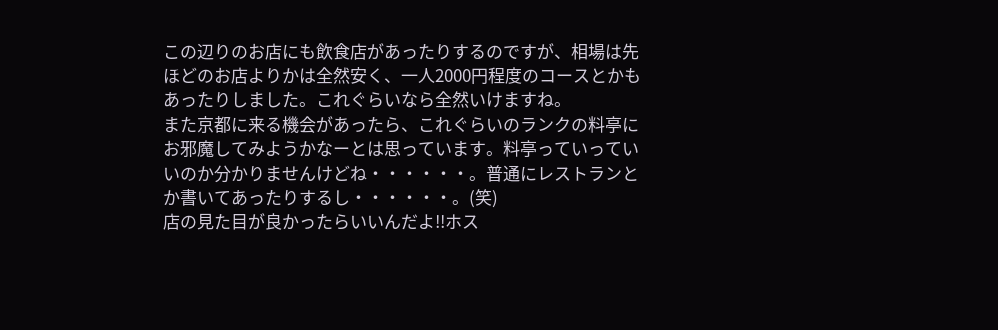この辺りのお店にも飲食店があったりするのですが、相場は先ほどのお店よりかは全然安く、一人2000円程度のコースとかもあったりしました。これぐらいなら全然いけますね。
また京都に来る機会があったら、これぐらいのランクの料亭にお邪魔してみようかなーとは思っています。料亭っていっていいのか分かりませんけどね・・・・・・。普通にレストランとか書いてあったりするし・・・・・・。(笑)
店の見た目が良かったらいいんだよ!!ホス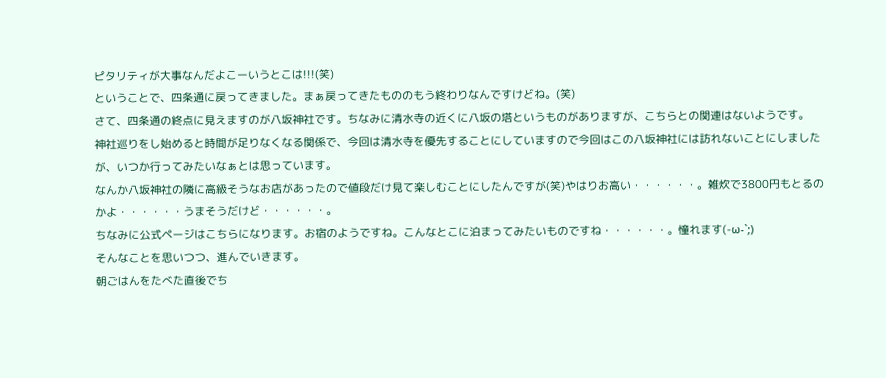ピタリティが大事なんだよこーいうとこは!!!(笑)
ということで、四条通に戻ってきました。まぁ戻ってきたもののもう終わりなんですけどね。(笑)
さて、四条通の終点に見えますのが八坂神社です。ちなみに清水寺の近くに八坂の塔というものがありますが、こちらとの関連はないようです。
神社巡りをし始めると時間が足りなくなる関係で、今回は清水寺を優先することにしていますので今回はこの八坂神社には訪れないことにしましたが、いつか行ってみたいなぁとは思っています。
なんか八坂神社の隣に高級そうなお店があったので値段だけ見て楽しむことにしたんですが(笑)やはりお高い・・・・・・。雑炊で3800円もとるのかよ・・・・・・うまそうだけど・・・・・・。
ちなみに公式ページはこちらになります。お宿のようですね。こんなとこに泊まってみたいものですね・・・・・・。憧れます(-ω-`;)
そんなことを思いつつ、進んでいきます。
朝ごはんをたべた直後でち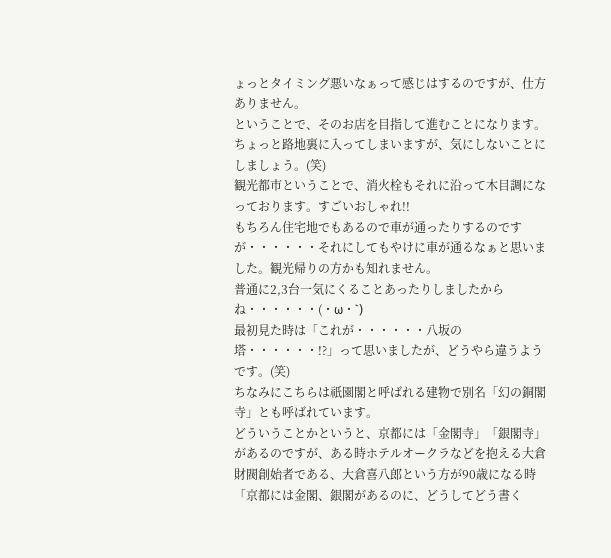ょっとタイミング悪いなぁって感じはするのですが、仕方ありません。
ということで、そのお店を目指して進むことになります。ちょっと路地裏に入ってしまいますが、気にしないことにしましょう。(笑)
観光都市ということで、消火栓もそれに沿って木目調になっております。すごいおしゃれ!!
もちろん住宅地でもあるので車が通ったりするのですが・・・・・・それにしてもやけに車が通るなぁと思いました。観光帰りの方かも知れません。
普通に2,3台一気にくることあったりしましたからね・・・・・・(・ω・`)
最初見た時は「これが・・・・・・八坂の塔・・・・・・!?」って思いましたが、どうやら違うようです。(笑)
ちなみにこちらは祇園閣と呼ばれる建物で別名「幻の銅閣寺」とも呼ばれています。
どういうことかというと、京都には「金閣寺」「銀閣寺」があるのですが、ある時ホテルオークラなどを抱える大倉財閥創始者である、大倉喜八郎という方が90歳になる時「京都には金閣、銀閣があるのに、どうしてどう書く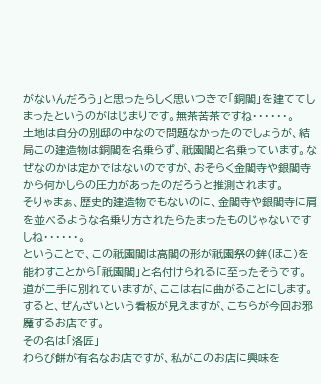がないんだろう」と思ったらしく思いつきで「銅閣」を建ててしまったというのがはじまりです。無茶苦茶ですね・・・・・・。
土地は自分の別邸の中なので問題なかったのでしょうが、結局この建造物は銅閣を名乗らず、祇園閣と名乗っています。なぜなのかは定かではないのですが、おそらく金閣寺や銀閣寺から何かしらの圧力があったのだろうと推測されます。
そりゃまぁ、歴史的建造物でもないのに、金閣寺や銀閣寺に肩を並べるような名乗り方されたらたまったものじゃないですしね・・・・・・。
ということで、この祇園閣は高閣の形が祇園祭の鉾(ほこ)を能わすことから「祇園閣」と名付けられるに至ったそうです。
道が二手に別れていますが、ここは右に曲がることにします。
すると、ぜんざいという看板が見えますが、こちらが今回お邪魔するお店です。
その名は「洛匠」
わらび餅が有名なお店ですが、私がこのお店に興味を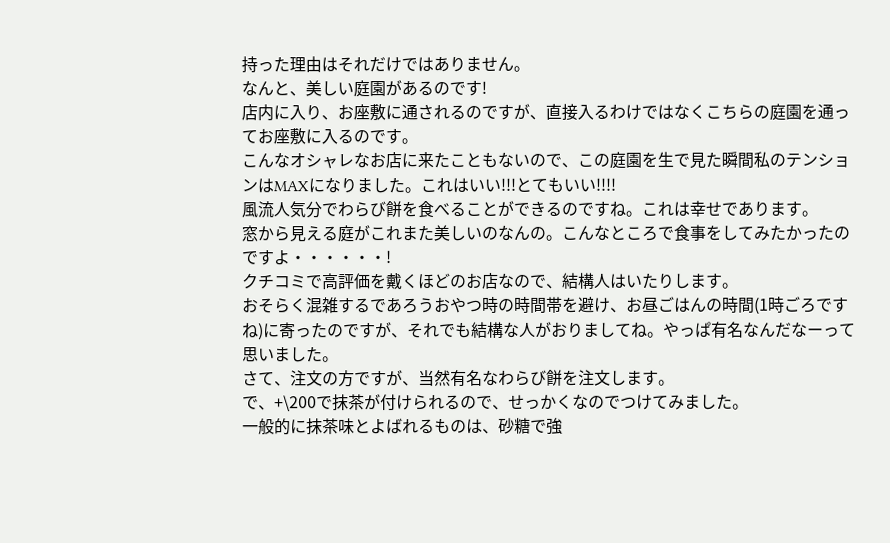持った理由はそれだけではありません。
なんと、美しい庭園があるのです!
店内に入り、お座敷に通されるのですが、直接入るわけではなくこちらの庭園を通ってお座敷に入るのです。
こんなオシャレなお店に来たこともないので、この庭園を生で見た瞬間私のテンションはMAXになりました。これはいい!!!とてもいい!!!!
風流人気分でわらび餅を食べることができるのですね。これは幸せであります。
窓から見える庭がこれまた美しいのなんの。こんなところで食事をしてみたかったのですよ・・・・・・!
クチコミで高評価を戴くほどのお店なので、結構人はいたりします。
おそらく混雑するであろうおやつ時の時間帯を避け、お昼ごはんの時間(1時ごろですね)に寄ったのですが、それでも結構な人がおりましてね。やっぱ有名なんだなーって思いました。
さて、注文の方ですが、当然有名なわらび餅を注文します。
で、+\200で抹茶が付けられるので、せっかくなのでつけてみました。
一般的に抹茶味とよばれるものは、砂糖で強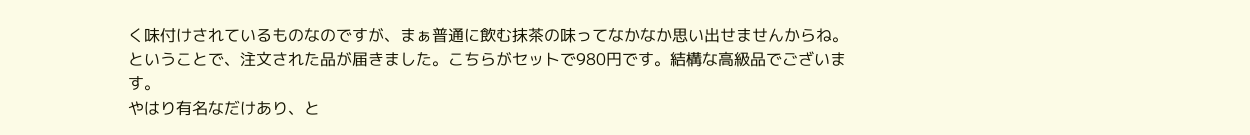く味付けされているものなのですが、まぁ普通に飲む抹茶の味ってなかなか思い出せませんからね。
ということで、注文された品が届きました。こちらがセットで980円です。結構な高級品でございます。
やはり有名なだけあり、と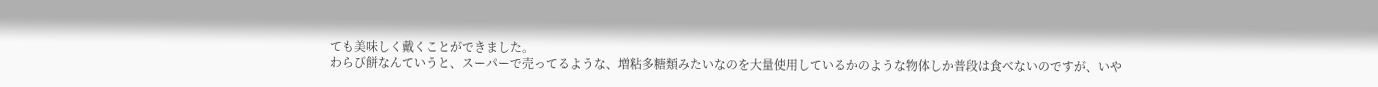ても美味しく戴くことができました。
わらび餅なんていうと、スーパーで売ってるような、増粘多糖類みたいなのを大量使用しているかのような物体しか普段は食べないのですが、いや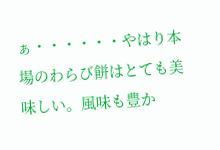ぁ・・・・・・やはり本場のわらび餅はとても美味しい。風味も豊か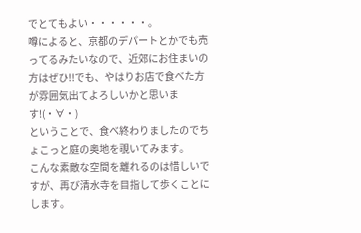でとてもよい・・・・・・。
噂によると、京都のデパートとかでも売ってるみたいなので、近郊にお住まいの方はぜひ!!でも、やはりお店で食べた方が雰囲気出てよろしいかと思います!(・∀・)
ということで、食べ終わりましたのでちょこっと庭の奥地を覗いてみます。
こんな素敵な空間を離れるのは惜しいですが、再び清水寺を目指して歩くことにします。